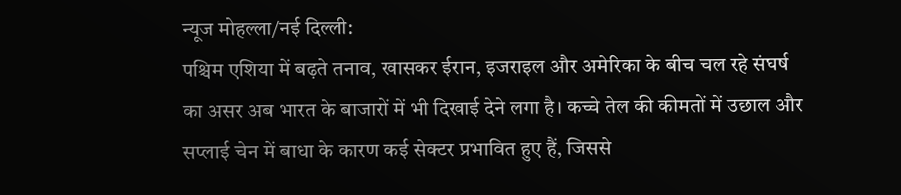न्यूज मोहल्ला/नई दिल्ली:
पश्चिम एशिया में बढ़ते तनाव, खासकर ईरान, इजराइल और अमेरिका के बीच चल रहे संघर्ष का असर अब भारत के बाजारों में भी दिखाई देने लगा है। कच्चे तेल की कीमतों में उछाल और सप्लाई चेन में बाधा के कारण कई सेक्टर प्रभावित हुए हैं, जिससे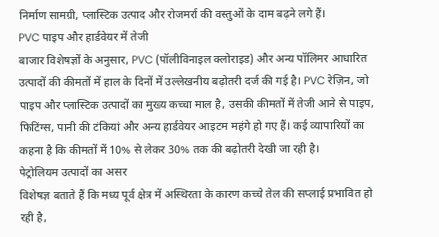निर्माण सामग्री, प्लास्टिक उत्पाद और रोजमर्रा की वस्तुओं के दाम बढ़ने लगे हैं।
PVC पाइप और हार्डवेयर में तेजी
बाजार विशेषज्ञों के अनुसार, PVC (पॉलीविनाइल क्लोराइड) और अन्य पॉलिमर आधारित उत्पादों की कीमतों में हाल के दिनों में उल्लेखनीय बढ़ोतरी दर्ज की गई है। PVC रेज़िन, जो पाइप और प्लास्टिक उत्पादों का मुख्य कच्चा माल है, उसकी कीमतों में तेजी आने से पाइप, फिटिंग्स, पानी की टंकियां और अन्य हार्डवेयर आइटम महंगे हो गए हैं। कई व्यापारियों का कहना है कि कीमतों में 10% से लेकर 30% तक की बढ़ोतरी देखी जा रही है।
पेट्रोलियम उत्पादों का असर
विशेषज्ञ बताते हैं कि मध्य पूर्व क्षेत्र में अस्थिरता के कारण कच्चे तेल की सप्लाई प्रभावित हो रही है,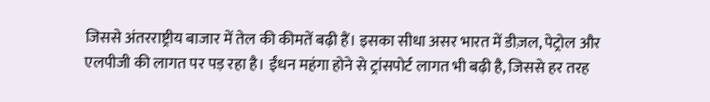जिससे अंतरराष्ट्रीय बाजार में तेल की कीमतें बढ़ी हैं। इसका सीधा असर भारत में डीज़ल, पेट्रोल और एलपीजी की लागत पर पड़ रहा है। ईंधन महंगा होने से ट्रांसपोर्ट लागत भी बढ़ी है, जिससे हर तरह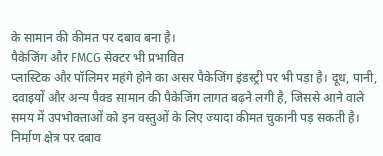के सामान की कीमत पर दबाव बना है।
पैकेजिंग और FMCG सेक्टर भी प्रभावित
प्लास्टिक और पॉलिमर महंगे होने का असर पैकेजिंग इंडस्ट्री पर भी पड़ा है। दूध, पानी, दवाइयों और अन्य पैक्ड सामान की पैकेजिंग लागत बढ़ने लगी है, जिससे आने वाले समय में उपभोक्ताओं को इन वस्तुओं के लिए ज्यादा कीमत चुकानी पड़ सकती है।
निर्माण क्षेत्र पर दबाव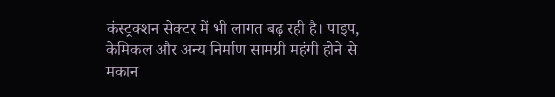कंस्ट्रक्शन सेक्टर में भी लागत बढ़ रही है। पाइप, केमिकल और अन्य निर्माण सामग्री महंगी होने से मकान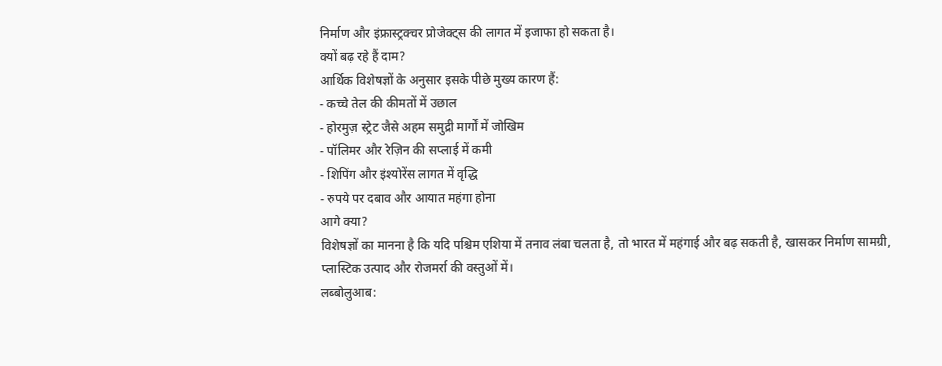निर्माण और इंफ्रास्ट्रक्चर प्रोजेक्ट्स की लागत में इजाफा हो सकता है।
क्यों बढ़ रहे हैं दाम?
आर्थिक विशेषज्ञों के अनुसार इसके पीछे मुख्य कारण हैं:
- कच्चे तेल की कीमतों में उछाल
- होरमुज़ स्ट्रेट जैसे अहम समुद्री मार्गों में जोखिम
- पॉलिमर और रेज़िन की सप्लाई में कमी
- शिपिंग और इंश्योरेंस लागत में वृद्धि
- रुपये पर दबाव और आयात महंगा होना
आगे क्या?
विशेषज्ञों का मानना है कि यदि पश्चिम एशिया में तनाव लंबा चलता है, तो भारत में महंगाई और बढ़ सकती है, खासकर निर्माण सामग्री, प्लास्टिक उत्पाद और रोजमर्रा की वस्तुओं में।
लब्बोलुआब: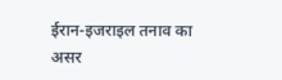ईरान-इजराइल तनाव का असर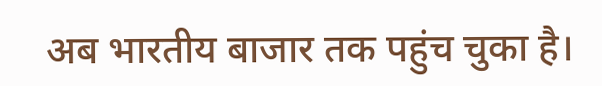अब भारतीय बाजार तक पहुंच चुका है।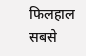फिलहाल सबसे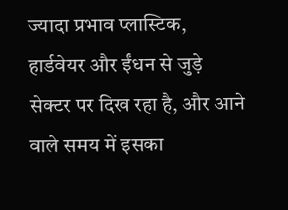ज्यादा प्रभाव प्लास्टिक, हार्डवेयर और ईंधन से जुड़े सेक्टर पर दिख रहा है, और आने वाले समय में इसका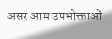असर आम उपभोक्ताओं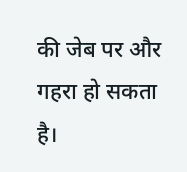की जेब पर और गहरा हो सकता है।